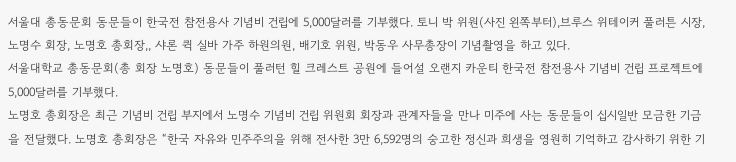서울대 총동문회 동문들이 한국전 참전용사 기념비 건립에 5,000달러를 기부했다. 토니 박 위원(사진 왼쪽부터),브루스 위테이커 풀러튼 시장, 노명수 회장, 노명호 총회장,, 샤론 퀵 실바 가주 하원의원, 배기호 위원, 박동우 사무총장이 기념촬영을 하고 있다.
서울대학교 총동문회(총 회장 노명호) 동문들이 풀러턴 힐 크레스트 공원에 들어설 오랜지 카운티 한국전 참전용사 기념비 건립 프로젝트에 5,000달러를 기부했다.
노명호 총회장은 최근 기념비 건립 부지에서 노명수 기념비 건립 위원회 회장과 관계자들을 만나 미주에 사는 동문들이 십시일반 모금한 기금을 전달했다. 노명호 총회장은 “한국 자유와 민주주의을 위해 전사한 3만 6,592명의 숭고한 정신과 희생을 영원히 기억하고 감사하기 위한 기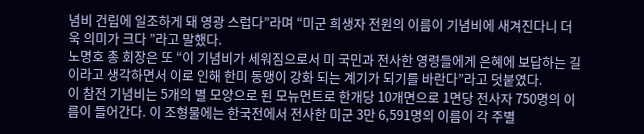념비 건립에 일조하게 돼 영광 스럽다”라며 “미군 희생자 전원의 이름이 기념비에 새겨진다니 더욱 의미가 크다 ”라고 말했다.
노명호 총 회장은 또 “이 기념비가 세워짐으로서 미 국민과 전사한 영령들에게 은혜에 보답하는 길이라고 생각하면서 이로 인해 한미 동맹이 강화 되는 계기가 되기를 바란다”라고 덧붙였다.
이 참전 기념비는 5개의 별 모양으로 된 모뉴먼트로 한개당 10개면으로 1면당 전사자 750명의 이름이 들어간다. 이 조형물에는 한국전에서 전사한 미군 3만 6,591명의 이름이 각 주별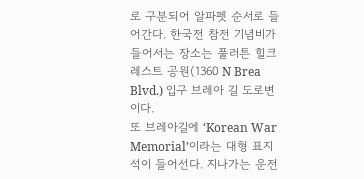로 구분되어 알파펫 순서로 들어간다. 한국전 참전 기념비가 들어서는 장소는 풀러튼 힐크레스트 공원(1360 N Brea Blvd.) 입구 브레아 길 도로변이다.
또 브레아길에 ‘Korean War Memorial’이라는 대형 표지석이 들어선다. 지나가는 운전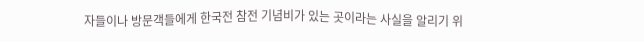자들이나 방문객들에게 한국전 참전 기념비가 있는 곳이라는 사실을 알리기 위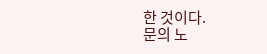한 것이다.
문의 노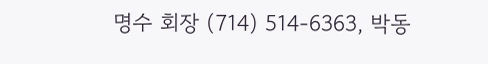명수 회장 (714) 514-6363, 박동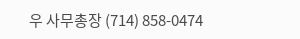우 사무총장 (714) 858-0474